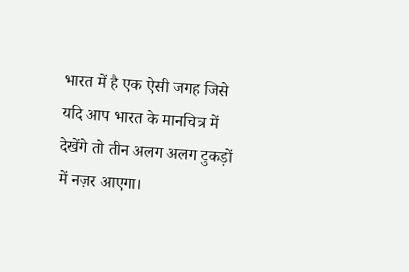भारत में है एक ऐसी जगह जिसे यदि आप भारत के मानचित्र में देखेंगे तो तीन अलग अलग टुकड़ों में नज़र आएगा।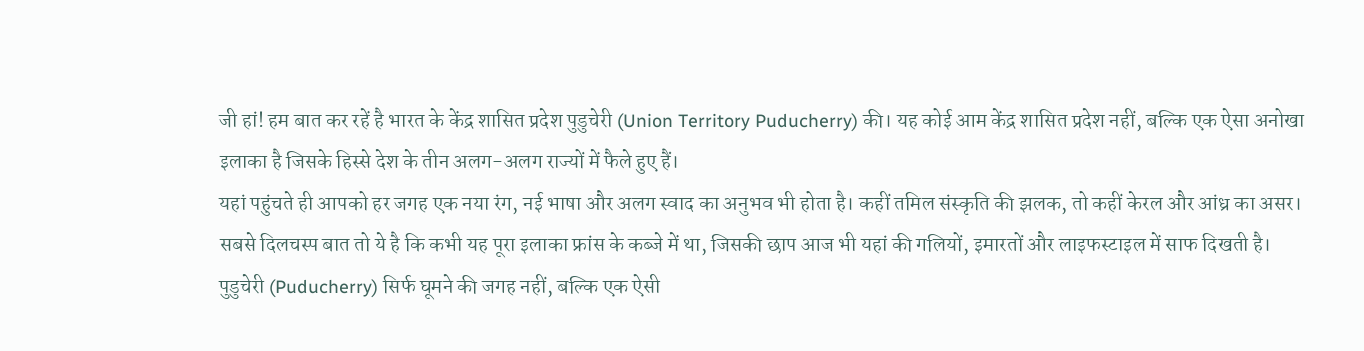जी हां! हम बात कर रहें है भारत के केंद्र शासित प्रदेश पुडुचेरी (Union Territory Puducherry) की। यह कोई आम केंद्र शासित प्रदेश नहीं, बल्कि एक ऐसा अनोखा इलाका है जिसके हिस्से देश के तीन अलग-अलग राज्यों में फैले हुए हैं।
यहां पहुंचते ही आपको हर जगह एक नया रंग, नई भाषा और अलग स्वाद का अनुभव भी होता है। कहीं तमिल संस्कृति की झलक, तो कहीं केरल और आंध्र का असर। सबसे दिलचस्प बात तो ये है कि कभी यह पूरा इलाका फ्रांस के कब्जे में था, जिसकी छाप आज भी यहां की गलियों, इमारतों और लाइफस्टाइल में साफ दिखती है। पुडुचेरी (Puducherry) सिर्फ घूमने की जगह नहीं, बल्कि एक ऐसी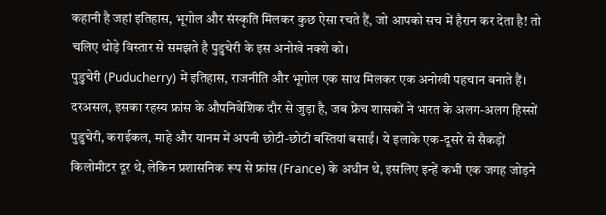कहानी है जहां इतिहास, भूगोल और संस्कृति मिलकर कुछ ऐसा रचते हैं, जो आपको सच में हैरान कर देता है! तो चलिए थोड़े विस्तार से समझते है पुडुचेरी के इस अनोखे नक्शे को।
पुडुचेरी (Puducherry) में इतिहास, राजनीति और भूगोल एक साथ मिलकर एक अनोखी पहचान बनाते हैं। दरअसल, इसका रहस्य फ्रांस के औपनिवेशिक दौर से जुड़ा है, जब फ्रेंच शासकों ने भारत के अलग-अलग हिस्सों पुडुचेरी, कराईकल, माहे और यानम में अपनी छोटी-छोटी बस्तियां बसाईं। ये इलाके एक-दूसरे से सैकड़ों किलोमीटर दूर थे, लेकिन प्रशासनिक रूप से फ्रांस (France) के अधीन थे, इसलिए इन्हें कभी एक जगह जोड़ने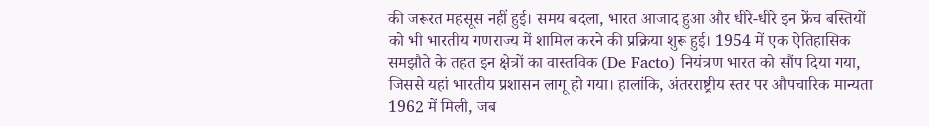की जरूरत महसूस नहीं हुई। समय बदला, भारत आजाद हुआ और धीरे-धीरे इन फ्रेंच बस्तियों को भी भारतीय गणराज्य में शामिल करने की प्रक्रिया शुरू हुई। 1954 में एक ऐतिहासिक समझौते के तहत इन क्षेत्रों का वास्तविक (De Facto) नियंत्रण भारत को सौंप दिया गया, जिससे यहां भारतीय प्रशासन लागू हो गया। हालांकि, अंतरराष्ट्रीय स्तर पर औपचारिक मान्यता 1962 में मिली, जब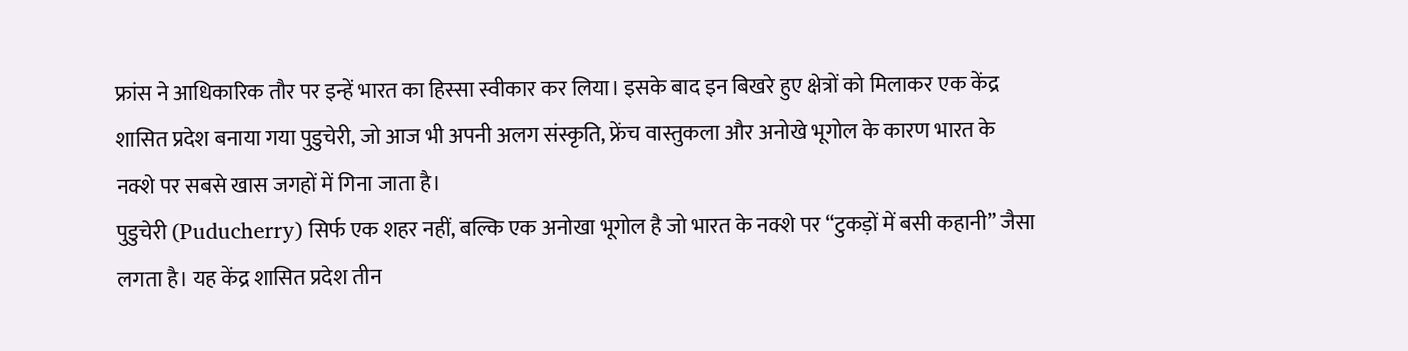फ्रांस ने आधिकारिक तौर पर इन्हें भारत का हिस्सा स्वीकार कर लिया। इसके बाद इन बिखरे हुए क्षेत्रों को मिलाकर एक केंद्र शासित प्रदेश बनाया गया पुडुचेरी, जो आज भी अपनी अलग संस्कृति, फ्रेंच वास्तुकला और अनोखे भूगोल के कारण भारत के नक्शे पर सबसे खास जगहों में गिना जाता है।
पुडुचेरी (Puducherry) सिर्फ एक शहर नहीं, बल्कि एक अनोखा भूगोल है जो भारत के नक्शे पर “टुकड़ों में बसी कहानी” जैसा लगता है। यह केंद्र शासित प्रदेश तीन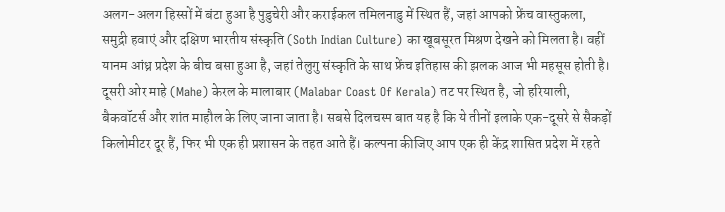अलग-अलग हिस्सों में बंटा हुआ है पुडुचेरी और कराईकल तमिलनाडु में स्थित हैं, जहां आपको फ्रेंच वास्तुकला, समुद्री हवाएं और दक्षिण भारतीय संस्कृति (Soth Indian Culture) का खूबसूरत मिश्रण देखने को मिलता है। वहीं यानम आंध्र प्रदेश के बीच बसा हुआ है, जहां तेलुगु संस्कृति के साथ फ्रेंच इतिहास की झलक आज भी महसूस होती है।
दूसरी ओर माहे (Mahe) केरल के मालाबार (Malabar Coast Of Kerala) तट पर स्थित है, जो हरियाली, बैकवॉटर्स और शांत माहौल के लिए जाना जाता है। सबसे दिलचस्प बात यह है कि ये तीनों इलाके एक-दूसरे से सैकड़ों किलोमीटर दूर हैं, फिर भी एक ही प्रशासन के तहत आते हैं। कल्पना कीजिए आप एक ही केंद्र शासित प्रदेश में रहते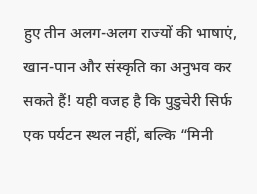हुए तीन अलग-अलग राज्यों की भाषाएं, खान-पान और संस्कृति का अनुभव कर सकते हैं! यही वजह है कि पुडुचेरी सिर्फ एक पर्यटन स्थल नहीं, बल्कि “मिनी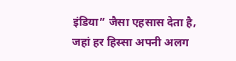इंडिया” जैसा एहसास देता है, जहां हर हिस्सा अपनी अलग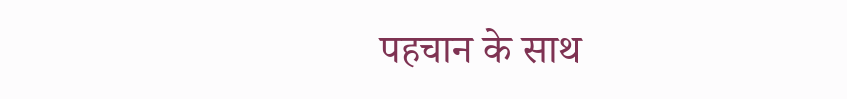पहचान के साथ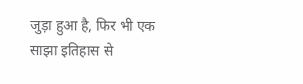जुड़ा हुआ है, फिर भी एक साझा इतिहास से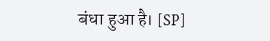बंधा हुआ है। [SP]